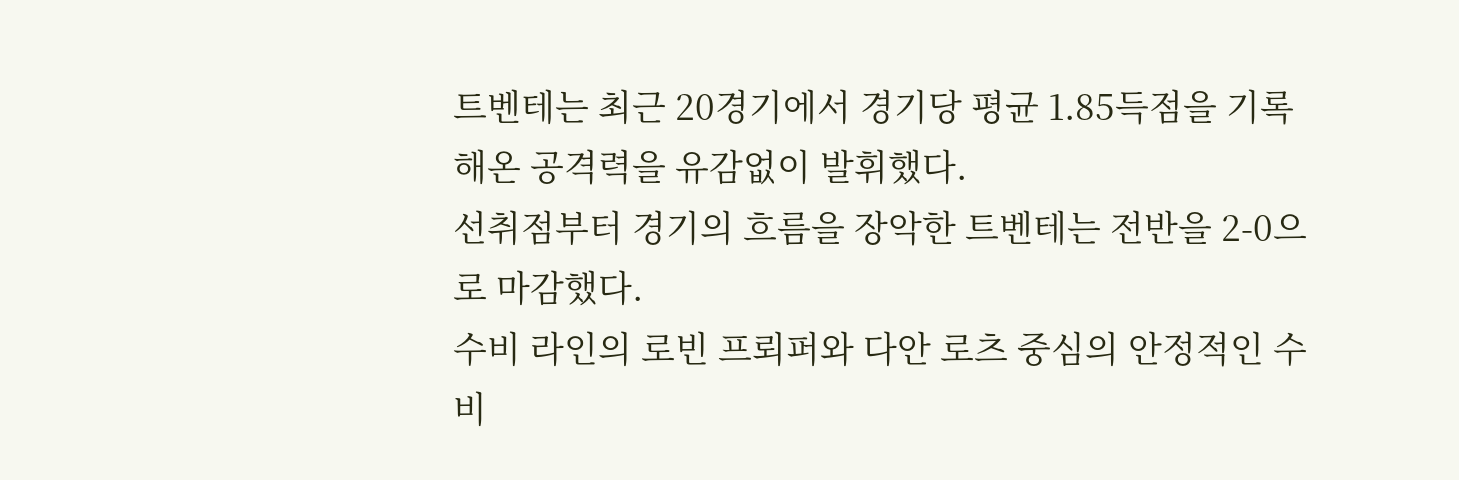트벤테는 최근 20경기에서 경기당 평균 1.85득점을 기록해온 공격력을 유감없이 발휘했다.
선취점부터 경기의 흐름을 장악한 트벤테는 전반을 2-0으로 마감했다.
수비 라인의 로빈 프뢰퍼와 다안 로츠 중심의 안정적인 수비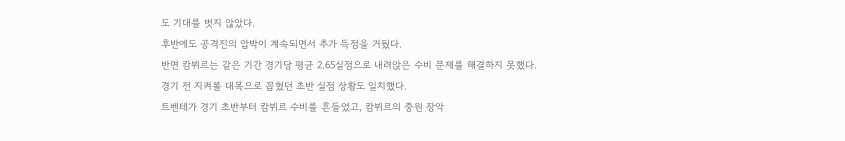도 기대를 벗지 않았다.
후반에도 공격진의 압박이 계속되면서 추가 득점을 거뒀다.
반면 캄뷔르는 같은 기간 경기당 평균 2.65실점으로 내려앉은 수비 문제를 해결하지 못했다.
경기 전 지켜볼 대목으로 꼽혔던 초반 실점 상황도 일치했다.
트벤테가 경기 초반부터 캄뷔르 수비를 흔들었고, 캄뷔르의 중원 장악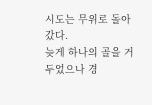시도는 무위로 돌아갔다.
늦게 하나의 골을 거두었으나 경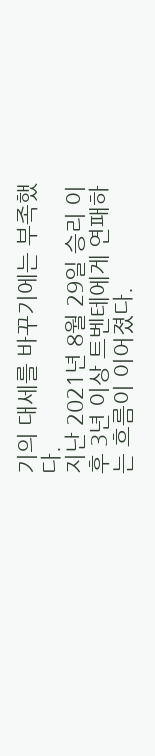기의 대세를 바꾸기에는 부족했다.
지난 2021년 8월 29일 승리 이후 3년 이상 트벤테에게 연패하는 흐름이 이어졌다.